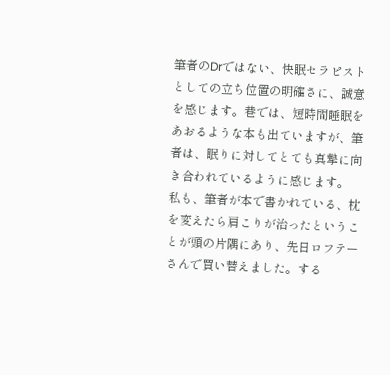筆者のDrではない、快眠セラピストとしての立ち位置の明確さに、誠意を感じます。巷では、短時間睡眠をあおるような本も出ていますが、筆者は、眠りに対してとても真摯に向き合われているように感じます。
私も、筆者が本で書かれている、枕を変えたら肩こりが治ったということが頭の片隅にあり、先日ロフテーさんで買い替えました。する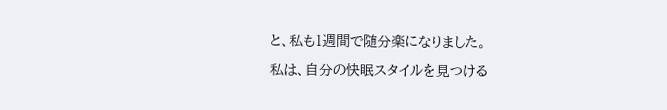と、私も1週間で随分楽になりました。
私は、自分の快眠スタイルを見つける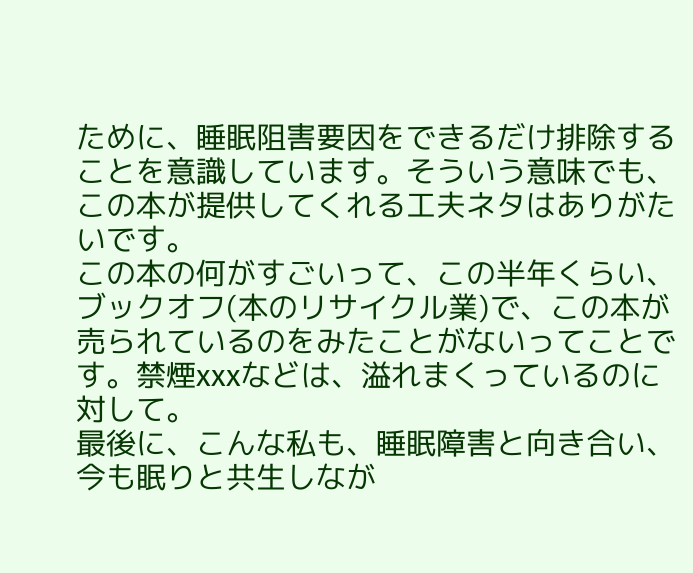ために、睡眠阻害要因をできるだけ排除することを意識しています。そういう意味でも、この本が提供してくれる工夫ネタはありがたいです。
この本の何がすごいって、この半年くらい、ブックオフ(本のリサイクル業)で、この本が売られているのをみたことがないってことです。禁煙xxxなどは、溢れまくっているのに対して。
最後に、こんな私も、睡眠障害と向き合い、今も眠りと共生しなが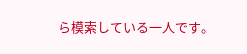ら模索している一人です。